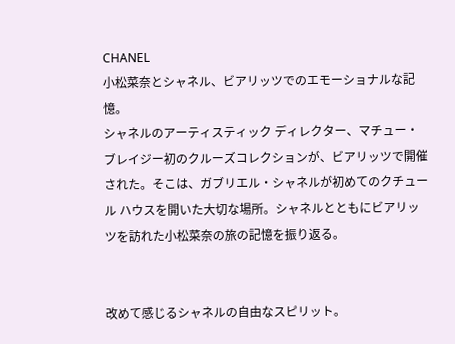CHANEL
小松菜奈とシャネル、ビアリッツでのエモーショナルな記憶。
シャネルのアーティスティック ディレクター、マチュー・ブレイジー初のクルーズコレクションが、ビアリッツで開催された。そこは、ガブリエル・シャネルが初めてのクチュール ハウスを開いた大切な場所。シャネルとともにビアリッツを訪れた小松菜奈の旅の記憶を振り返る。


改めて感じるシャネルの自由なスピリット。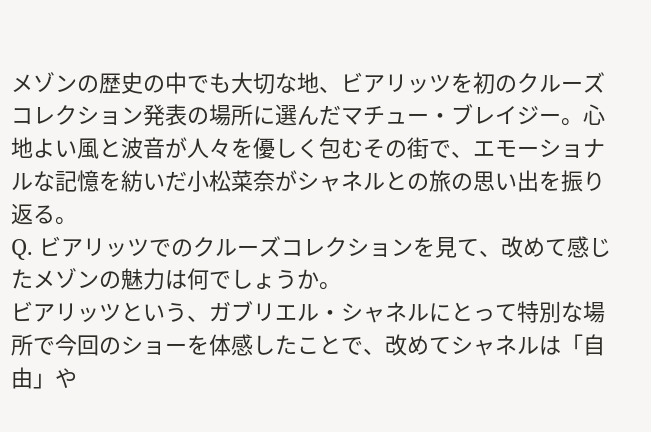メゾンの歴史の中でも大切な地、ビアリッツを初のクルーズコレクション発表の場所に選んだマチュー・ブレイジー。心地よい風と波音が人々を優しく包むその街で、エモーショナルな記憶を紡いだ小松菜奈がシャネルとの旅の思い出を振り返る。
Q. ビアリッツでのクルーズコレクションを見て、改めて感じたメゾンの魅力は何でしょうか。
ビアリッツという、ガブリエル・シャネルにとって特別な場所で今回のショーを体感したことで、改めてシャネルは「自由」や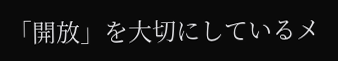「開放」を大切にしているメ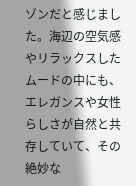ゾンだと感じました。海辺の空気感やリラックスしたムードの中にも、エレガンスや女性らしさが自然と共存していて、その絶妙な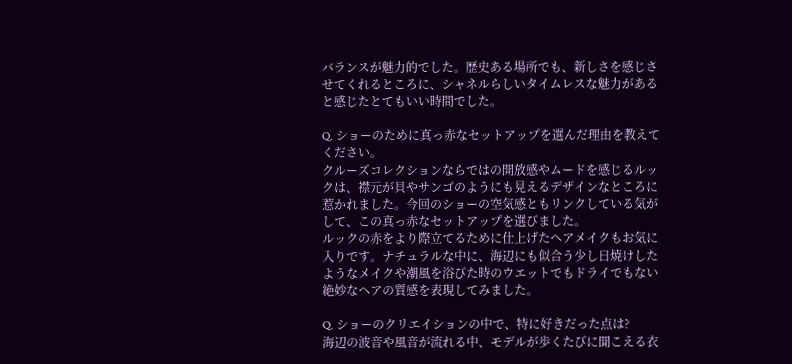バランスが魅力的でした。歴史ある場所でも、新しさを感じさせてくれるところに、シャネルらしいタイムレスな魅力があると感じたとてもいい時間でした。

Q. ショーのために真っ赤なセットアップを選んだ理由を教えてください。
クルーズコレクションならではの開放感やムードを感じるルックは、襟元が貝やサンゴのようにも見えるデザインなところに惹かれました。今回のショーの空気感ともリンクしている気がして、この真っ赤なセットアップを選びました。
ルックの赤をより際立てるために仕上げたヘアメイクもお気に入りです。ナチュラルな中に、海辺にも似合う少し日焼けしたようなメイクや潮風を浴びた時のウエットでもドライでもない絶妙なヘアの質感を表現してみました。

Q. ショーのクリエイションの中で、特に好きだった点は?
海辺の波音や風音が流れる中、モデルが歩くたびに聞こえる衣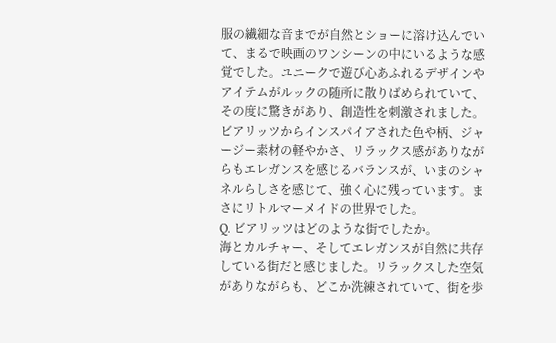服の繊細な音までが自然とショーに溶け込んでいて、まるで映画のワンシーンの中にいるような感覚でした。ユニークで遊び心あふれるデザインやアイテムがルックの随所に散りばめられていて、その度に驚きがあり、創造性を刺激されました。ビアリッツからインスパイアされた色や柄、ジャージー素材の軽やかさ、リラックス感がありながらもエレガンスを感じるバランスが、いまのシャネルらしさを感じて、強く心に残っています。まさにリトルマーメイドの世界でした。
Q. ビアリッツはどのような街でしたか。
海とカルチャー、そしてエレガンスが自然に共存している街だと感じました。リラックスした空気がありながらも、どこか洗練されていて、街を歩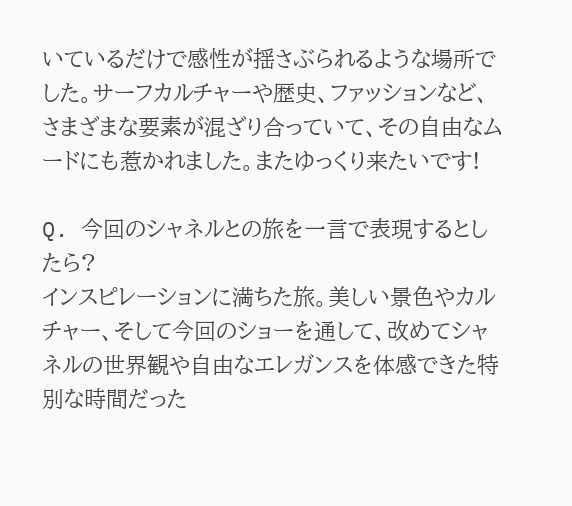いているだけで感性が揺さぶられるような場所でした。サーフカルチャーや歴史、ファッションなど、さまざまな要素が混ざり合っていて、その自由なムードにも惹かれました。またゆっくり来たいです!

Q. 今回のシャネルとの旅を一言で表現するとしたら?
インスピレーションに満ちた旅。美しい景色やカルチャー、そして今回のショーを通して、改めてシャネルの世界観や自由なエレガンスを体感できた特別な時間だった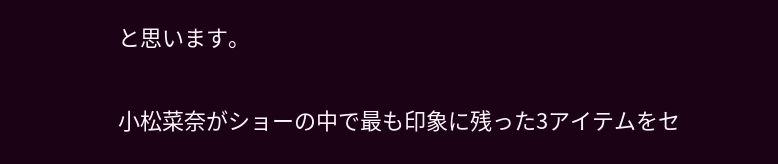と思います。

小松菜奈がショーの中で最も印象に残った3アイテムをセ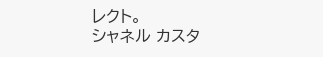レクト。
シャネル カスタ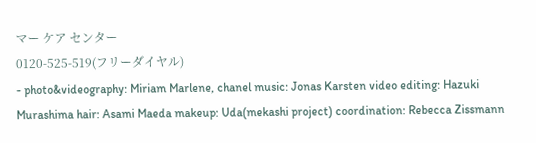マー ケア センター
0120-525-519(フリーダイヤル)
- photo&videography: Miriam Marlene, chanel music: Jonas Karsten video editing: Hazuki Murashima hair: Asami Maeda makeup: Uda(mekashi project) coordination: Rebecca Zissmann